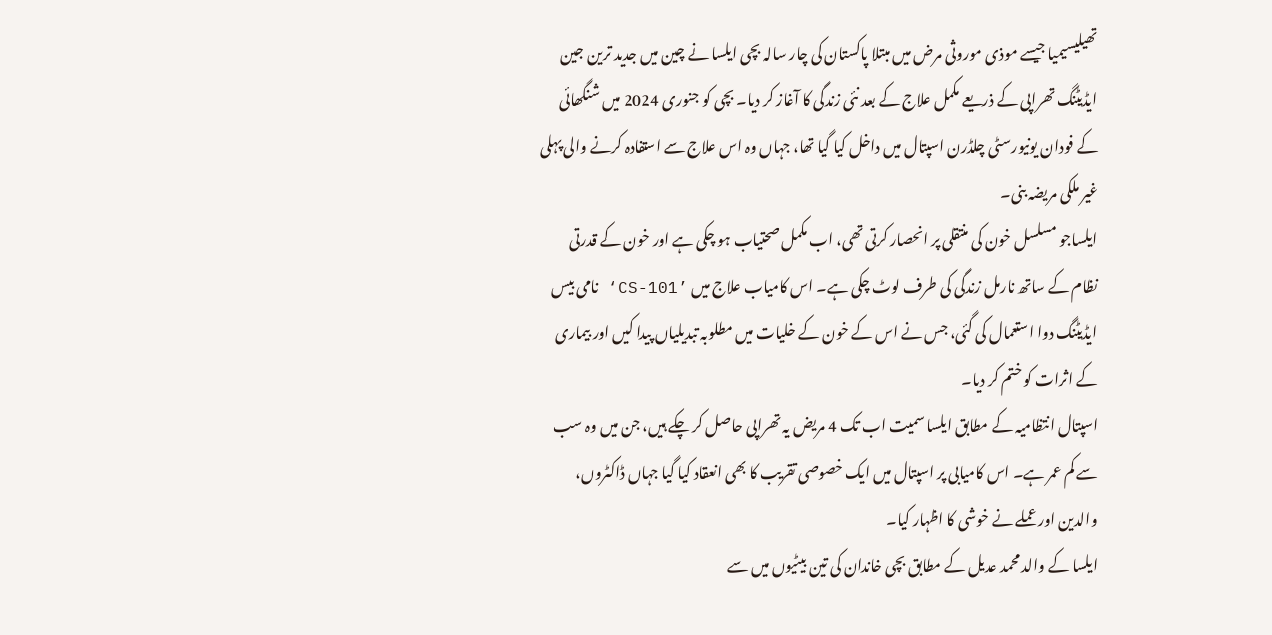تھیلیسیمیا جیسے موذی موروثی مرض میں مبتلا پاکستان کی چار سالہ بچی ایلسا نے چین میں جدید ترین جین ایڈیٹنگ تھراپی کے ذریعے مکمل علاج کے بعد نئی زندگی کا آغاز کر دیا۔ بچی کو جنوری 2024 میں شنگھائی کے فودان یونیورسٹی چلڈرن اسپتال میں داخل کیا گیا تھا، جہاں وہ اس علاج سے استفادہ کرنے والی پہلی غیر ملکی مریضہ بنی۔
ایلساجو مسلسل خون کی منتقلی پر انحصار کرتی تھی، اب مکمل صحتیاب ہو چکی ہے اور خون کے قدرتی نظام کے ساتھ نارمل زندگی کی طرف لوٹ چکی ہے۔ اس کامیاب علاج میں ’CS-101‘ نامی بیس ایڈیٹنگ دوا استعمال کی گئی، جس نے اس کے خون کے خلیات میں مطلوبہ تبدیلیاں پیدا کیں اور بیماری کے اثرات کو ختم کر دیا۔
اسپتال انتظامیہ کے مطابق ایلسا سمیت اب تک 4 مریض یہ تھراپی حاصل کر چکے ہیں، جن میں وہ سب سے کم عمر ہے۔ اس کامیابی پر اسپتال میں ایک خصوصی تقریب کا بھی انعقاد کیا گیا جہاں ڈاکٹروں، والدین اور عملے نے خوشی کا اظہار کیا۔
ایلسا کے والد محمد عدیل کے مطابق بچی خاندان کی تین بیٹیوں میں سے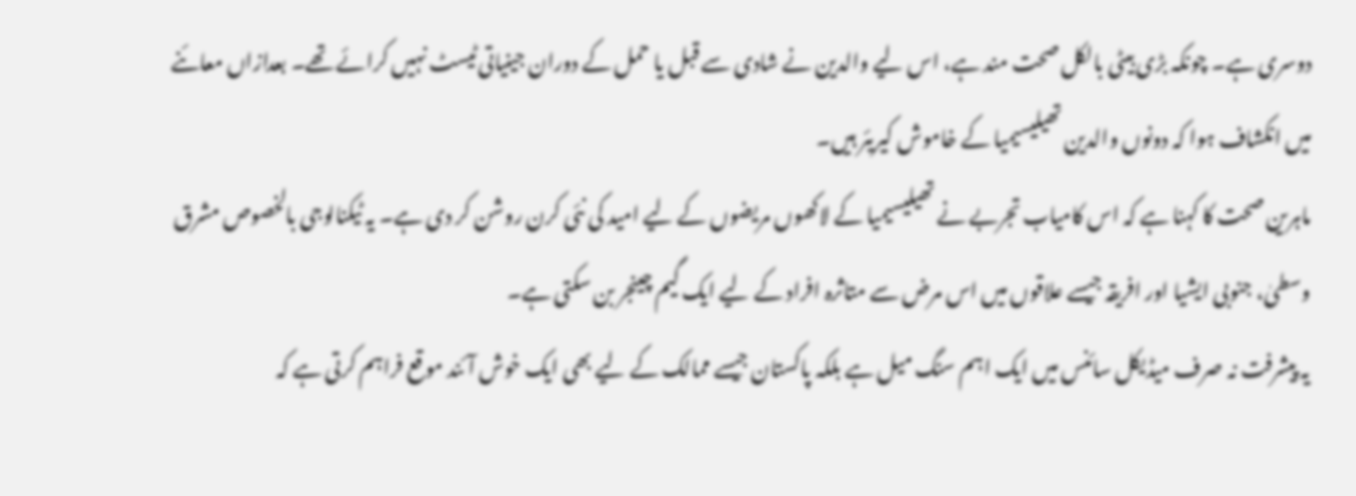دوسری ہے۔ چونکہ بڑی بیٹی بالکل صحت مند ہے، اس لیے والدین نے شادی سے قبل یا حمل کے دوران جینیاتی ٹیسٹ نہیں کرائے تھے۔ بعدازاں معائنے میں انکشاف ہوا کہ دونوں والدین تھیلیسیمیا کے خاموش کیریئر ہیں۔
ماہرین صحت کا کہنا ہے کہ اس کامیاب تجربے نے تھیلیسیمیا کے لاکھوں مریضوں کے لیے امید کی نئی کرن روشن کر دی ہے۔ یہ ٹیکنالوجی بالخصوص مشرق وسطیٰ، جنوبی ایشیا اور افریقہ جیسے علاقوں میں اس مرض سے متاثرہ افراد کے لیے ایک گیم چینجر بن سکتی ہے۔
یہ پیشرفت نہ صرف میڈیکل سائنس میں ایک اہم سنگ میل ہے بلکہ پاکستان جیسے ممالک کے لیے بھی ایک خوش آئند موقع فراہم کرتی ہے کہ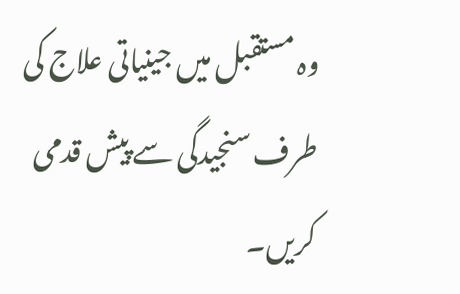وہ مستقبل میں جینیاتی علاج کی طرف سنجیدگی سے پیش قدمی کریں۔